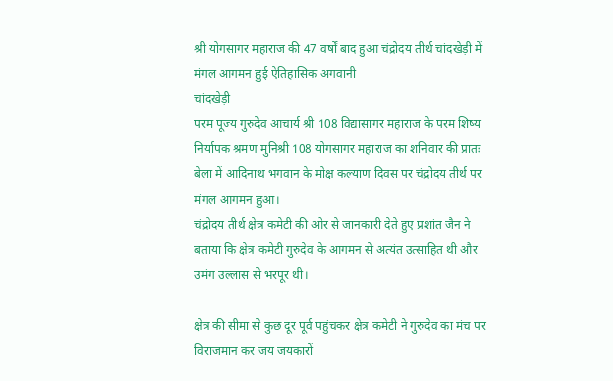श्री योगसागर महाराज की 47 वर्षों बाद हुआ चंद्रोदय तीर्थ चांदखेड़ी में मंगल आगमन हुई ऐतिहासिक अगवानी
चांदखेड़ी
परम पूज्य गुरुदेव आचार्य श्री 108 विद्यासागर महाराज के परम शिष्य निर्यापक श्रमण मुनिश्री 108 योगसागर महाराज का शनिवार की प्रातः बेला में आदिनाथ भगवान के मोक्ष कल्याण दिवस पर चंद्रोदय तीर्थ पर मंगल आगमन हुआ।
चंद्रोदय तीर्थ क्षेत्र कमेटी की ओर से जानकारी देते हुए प्रशांत जैन ने बताया कि क्षेत्र कमेटी गुरुदेव के आगमन से अत्यंत उत्साहित थी और उमंग उल्लास से भरपूर थी।

क्षेत्र की सीमा से कुछ दूर पूर्व पहुंचकर क्षेत्र कमेटी ने गुरुदेव का मंच पर विराजमान कर जय जयकारों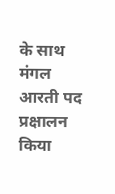के साथ मंगल आरती पद प्रक्षालन किया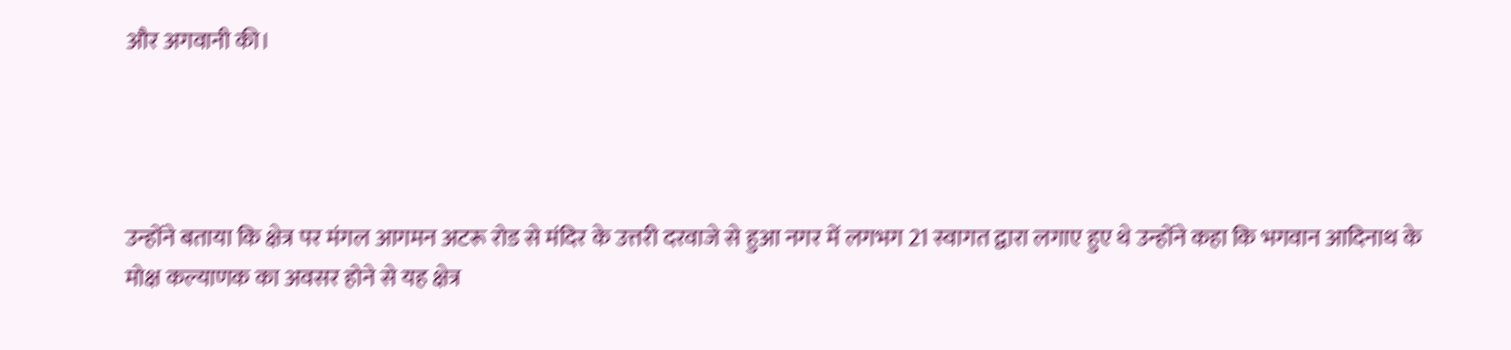और अगवानी की।




उन्होंने बताया कि क्षेत्र पर मंगल आगमन अटरू रोड से मंदिर के उत्तरी दरवाजे से हुआ नगर में लगभग 21 स्वागत द्वारा लगाए हुए थे उन्होंने कहा कि भगवान आदिनाथ के मोक्ष कल्याणक का अवसर होने से यह क्षेत्र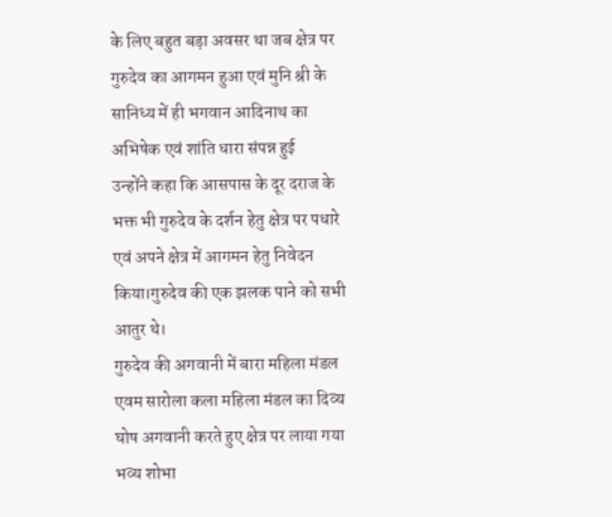के लिए बहुत बड़ा अवसर था जब क्षेत्र पर गुरुदेव का आगमन हुआ एवं मुनि श्री के सानिध्य में ही भगवान आदिनाथ का अभिषेक एवं शांति धारा संपन्न हुई
उन्होंने कहा कि आसपास के दूर दराज के भक्त भी गुरुदेव के दर्शन हेतु क्षेत्र पर पधारे एवं अपने क्षेत्र में आगमन हेतु निवेदन किया।गुरुदेव की एक झलक पाने को सभी आतुर थे।
गुरुदेव की अगवानी में बारा महिला मंडल एवम सारोला कला महिला मंडल का दिव्य घोष अगवानी करते हुए क्षेत्र पर लाया गया भव्य शोभा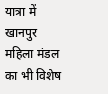यात्रा में खानपुर महिला मंडल का भी विशेष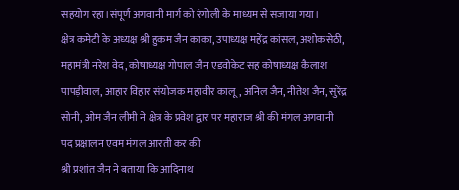सहयोग रहा।संपूर्ण अगवानी मार्ग को रंगोली के माध्यम से सजाया गया।
क्षेत्र कमेटी के अध्यक्ष श्री हुकम जैन काका, उपाध्यक्ष महेंद्र कांसल, अशोकसेठी, महामंत्री नरेश वेद, कोषाध्यक्ष गोपाल जैन एडवोकेट सह कोषाध्यक्ष कैलाश पापड़ीवाल, आहार विहार संयोजक महावीर कालू, अनिल जैन, नीतेश जैन, सुरेंद्र सोनी, ओम जैन लीमी ने क्षेत्र के प्रवेश द्वार पर महाराज श्री की मंगल अगवानी पद प्रक्षालन एवम मंगल आरती कर की
श्री प्रशांत जैन ने बताया कि आदिनाथ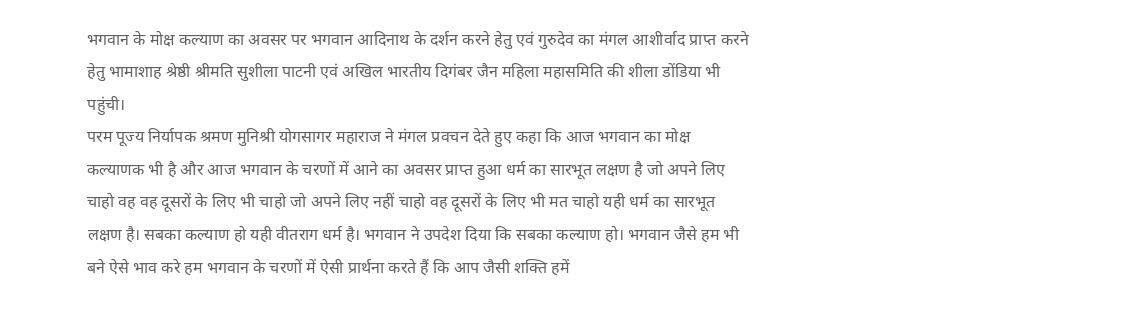भगवान के मोक्ष कल्याण का अवसर पर भगवान आदिनाथ के दर्शन करने हेतु एवं गुरुदेव का मंगल आशीर्वाद प्राप्त करने हेतु भामाशाह श्रेष्ठी श्रीमति सुशीला पाटनी एवं अखिल भारतीय दिगंबर जैन महिला महासमिति की शीला डोंडिया भी पहुंची।
परम पूज्य निर्यापक श्रमण मुनिश्री योगसागर महाराज ने मंगल प्रवचन देते हुए कहा कि आज भगवान का मोक्ष कल्याणक भी है और आज भगवान के चरणों में आने का अवसर प्राप्त हुआ धर्म का सारभूत लक्षण है जो अपने लिए चाहो वह वह दूसरों के लिए भी चाहो जो अपने लिए नहीं चाहो वह दूसरों के लिए भी मत चाहो यही धर्म का सारभूत लक्षण है। सबका कल्याण हो यही वीतराग धर्म है। भगवान ने उपदेश दिया कि सबका कल्याण हो। भगवान जैसे हम भी बने ऐसे भाव करे हम भगवान के चरणों में ऐसी प्रार्थना करते हैं कि आप जैसी शक्ति हमें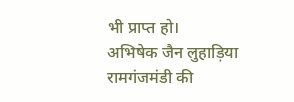भी प्राप्त हो।
अभिषेक जैन लुहाड़िया रामगंजमंडी की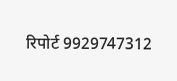रिपोर्ट 9929747312